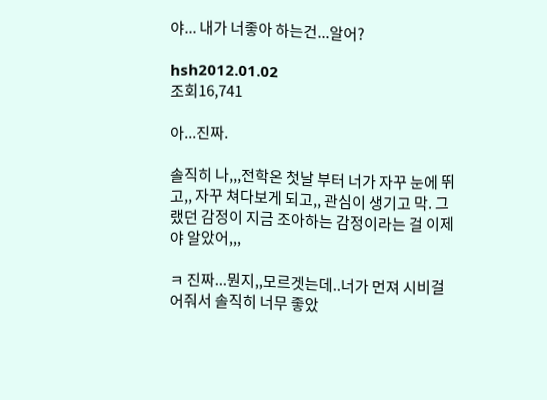야... 내가 너좋아 하는건...알어?

hsh2012.01.02
조회16,741

아...진짜.

솔직히 나,,,전학온 첫날 부터 너가 자꾸 눈에 뛰고,, 자꾸 쳐다보게 되고,, 관심이 생기고 막. 그랬던 감정이 지금 조아하는 감정이라는 걸 이제야 알았어,,,

ㅋ 진짜...뭔지,,모르겟는데..너가 먼져 시비걸어줘서 솔직히 너무 좋았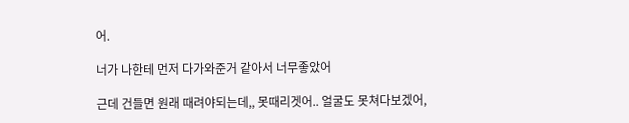어.

너가 나한테 먼저 다가와준거 같아서 너무좋았어

근데 건들면 원래 때려야되는데,, 못때리겟어.. 얼굴도 못쳐다보겠어,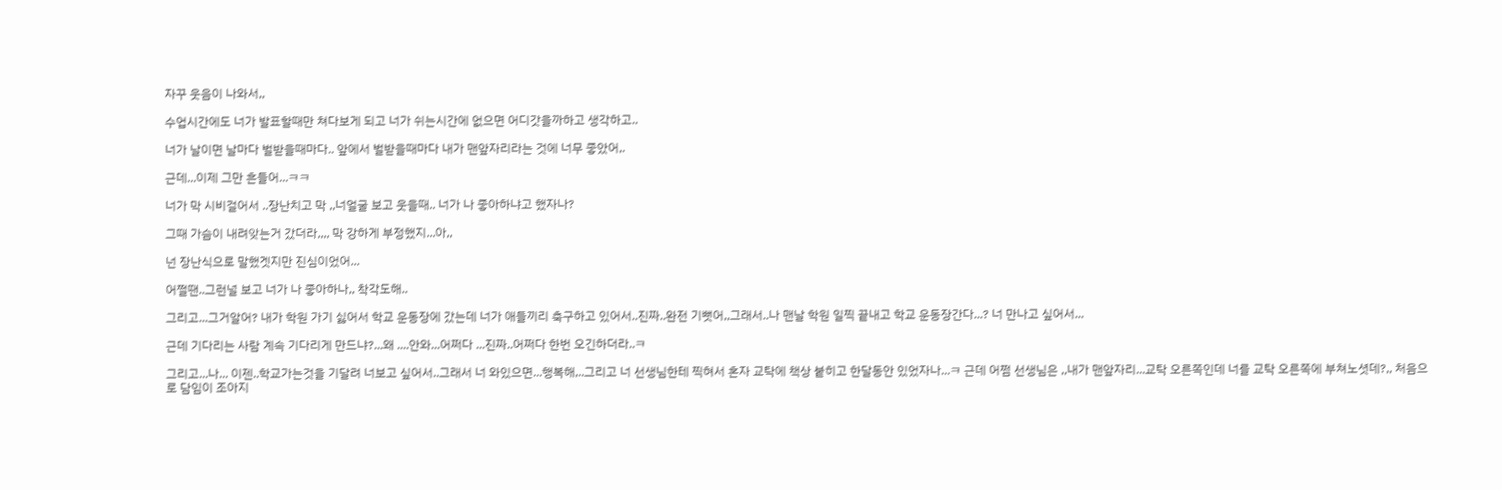자꾸 웃음이 나와서,,

수업시간에도 너가 발표할때만 쳐다보게 되고 너가 쉬는시간에 없으면 어디갓을까하고 생각하고..

너가 날이면 날마다 벌받을때마다.. 앞에서 벌받을때마다 내가 맨앞자리라는 것에 너무 좋았어,.

근데...이제 그만 흔들어...ㅋㅋ

너가 막 시비걸어서 ..장난치고 막 ,,너얼굴 보고 웃을때.. 너가 나 좋아하냐고 했자나?

그때 가슴이 내려앚는거 갔더라,,,, 막 강하게 부정했지...아,,

넌 장난식으로 말했겟지만 진심이었어...

어쩔땐..그런널 보고 너가 나 좋아하나,, 착각도해..

그리고...그거알어? 내가 학원 가기 싫어서 학교 운동장에 갔는데 너가 애들끼리 축구하고 있어서..진짜..완전 기뻣어,,그래서..나 맨날 학원 일찍 끝내고 학교 운동장간다...? 너 만나고 싶어서...

근데 기다리는 사람 계속 기다리게 만드냐?...왜 ....안와...어쩌다 ...진짜..어쩌다 한번 오긴하더라..ㅋ

그리고...나... 이젠..학교가는것을 기달려 너보고 싶어서..그래서 너 와있으면...행복해,..그리고 너 선생님한테 찍혀서 혼자 교탁에 책상 붙히고 한달동안 있었자나...ㅋ 근데 어쩜 선생님은 ,,내가 맨앞자리...교탁 오른쪽인데 너를 교탁 오른쪽에 부쳐노셧데?,, 처음으로 담임이 조아지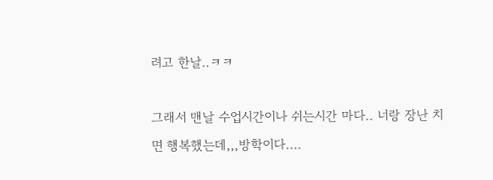려고 한날..ㅋㅋ

그래서 맨날 수업시간이나 쉬는시간 마다.. 너랑 장난 치면 행복했는데,,,방학이다....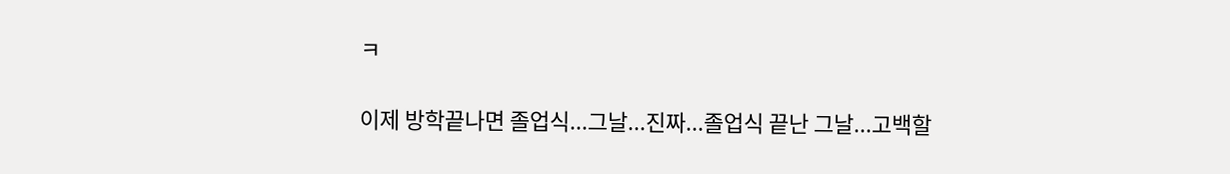ㅋ

이제 방학끝나면 졸업식...그날...진짜...졸업식 끝난 그날...고백할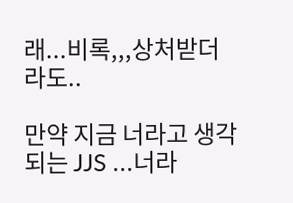래...비록,,,상처받더라도..

만약 지금 너라고 생각되는 JJS ...너라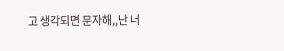고 생각되면 문자해,,난 너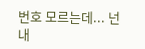번호 모르는데... 넌 내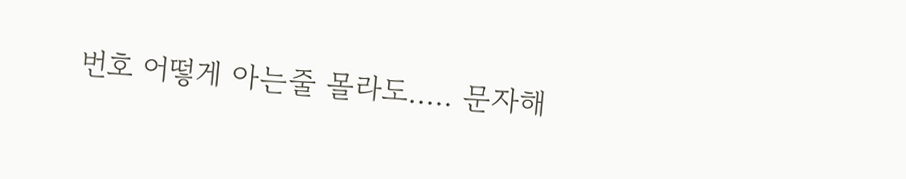번호 어떻게 아는줄 몰라도..... 문자해